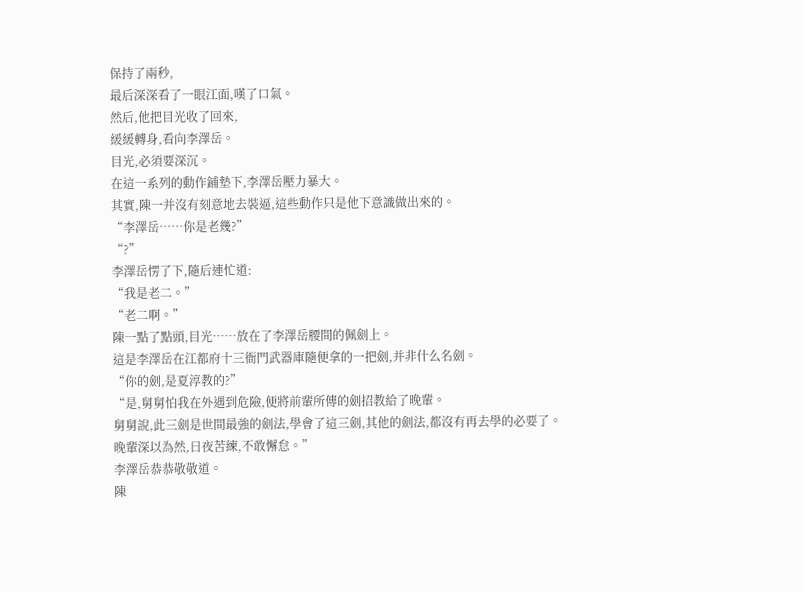保持了兩秒,
最后深深看了一眼江面,嘆了口氣。
然后,他把目光收了回來,
緩緩轉身,看向李澤岳。
目光,必須要深沉。
在這一系列的動作鋪墊下,李澤岳壓力暴大。
其實,陳一并沒有刻意地去裝逼,這些動作只是他下意識做出來的。
“李澤岳……你是老幾?”
“?”
李澤岳愣了下,隨后連忙道:
“我是老二。”
“老二啊。”
陳一點了點頭,目光……放在了李澤岳腰間的佩劍上。
這是李澤岳在江都府十三衙門武器庫隨便拿的一把劍,并非什么名劍。
“你的劍,是夏淳教的?”
“是,舅舅怕我在外遇到危險,便將前輩所傳的劍招教給了晚輩。
舅舅說,此三劍是世間最強的劍法,學會了這三劍,其他的劍法,都沒有再去學的必要了。
晚輩深以為然,日夜苦練,不敢懈怠。”
李澤岳恭恭敬敬道。
陳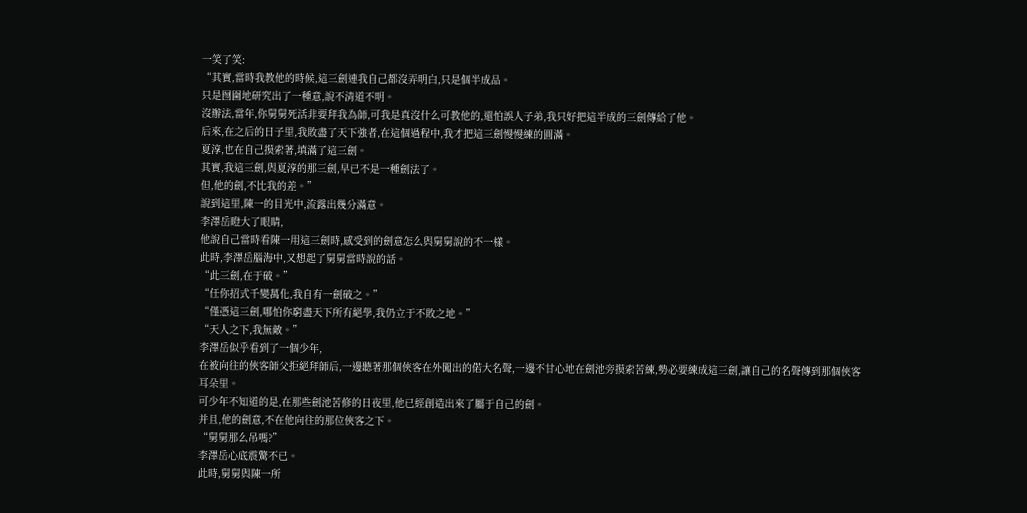一笑了笑:
“其實,當時我教他的時候,這三劍連我自己都沒弄明白,只是個半成品。
只是囫圇地研究出了一種意,說不清道不明。
沒辦法,當年,你舅舅死活非要拜我為師,可我是真沒什么可教他的,還怕誤人子弟,我只好把這半成的三劍傳給了他。
后來,在之后的日子里,我敗盡了天下強者,在這個過程中,我才把這三劍慢慢練的圓滿。
夏淳,也在自己摸索著,填滿了這三劍。
其實,我這三劍,與夏淳的那三劍,早已不是一種劍法了。
但,他的劍,不比我的差。”
說到這里,陳一的目光中,流露出幾分滿意。
李澤岳瞪大了眼睛,
他說自己當時看陳一用這三劍時,感受到的劍意怎么與舅舅說的不一樣。
此時,李澤岳腦海中,又想起了舅舅當時說的話。
“此三劍,在于破。”
“任你招式千變萬化,我自有一劍破之。”
“僅憑這三劍,哪怕你窮盡天下所有絕學,我仍立于不敗之地。”
“天人之下,我無敵。”
李澤岳似乎看到了一個少年,
在被向往的俠客師父拒絕拜師后,一邊聽著那個俠客在外闖出的偌大名聲,一邊不甘心地在劍池旁摸索苦練,勢必要練成這三劍,讓自己的名聲傳到那個俠客耳朵里。
可少年不知道的是,在那些劍池苦修的日夜里,他已經創造出來了屬于自己的劍。
并且,他的劍意,不在他向往的那位俠客之下。
“舅舅那么吊嗎?”
李澤岳心底震驚不已。
此時,舅舅與陳一所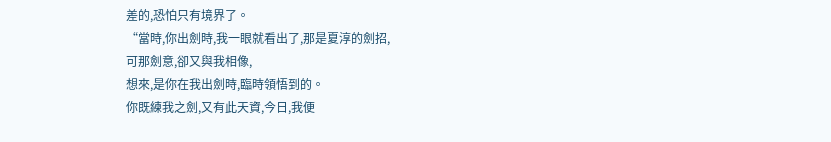差的,恐怕只有境界了。
“當時,你出劍時,我一眼就看出了,那是夏淳的劍招,
可那劍意,卻又與我相像,
想來,是你在我出劍時,臨時領悟到的。
你既練我之劍,又有此天資,今日,我便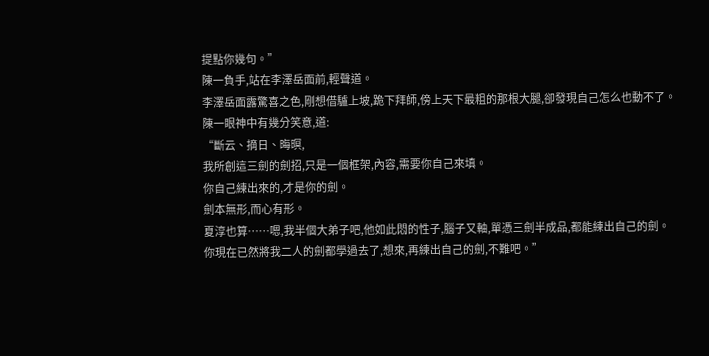提點你幾句。”
陳一負手,站在李澤岳面前,輕聲道。
李澤岳面露驚喜之色,剛想借驢上坡,跪下拜師,傍上天下最粗的那根大腿,卻發現自己怎么也動不了。
陳一眼神中有幾分笑意,道:
“斷云、摘日、晦暝,
我所創這三劍的劍招,只是一個框架,內容,需要你自己來填。
你自己練出來的,才是你的劍。
劍本無形,而心有形。
夏淳也算……嗯,我半個大弟子吧,他如此悶的性子,腦子又軸,單憑三劍半成品,都能練出自己的劍。
你現在已然將我二人的劍都學過去了,想來,再練出自己的劍,不難吧。”